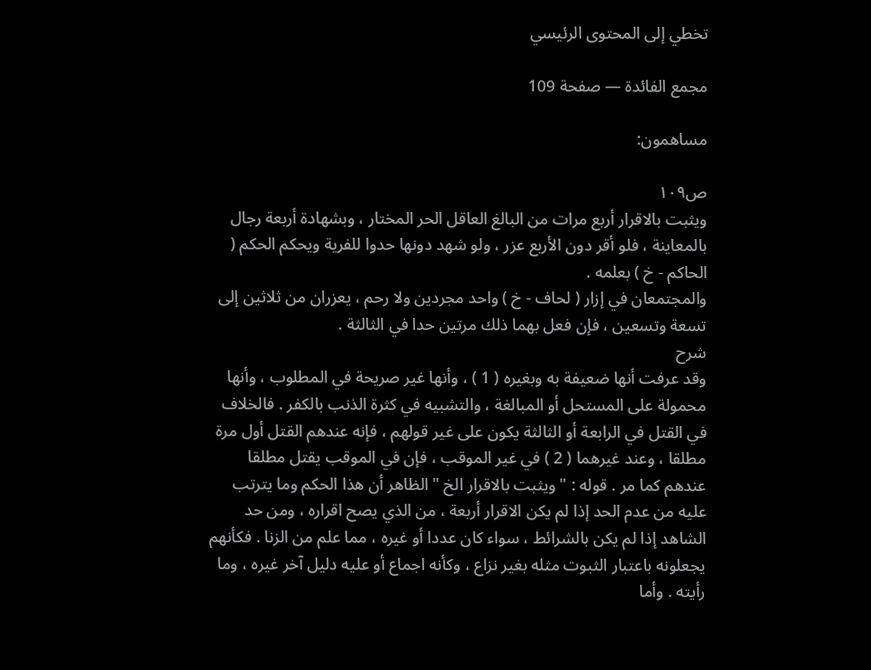تخطي إلى المحتوى الرئيسي

مجمع الفائدة — صفحة 109

مساهمون:

ص١٠٩
ويثبت بالاقرار أربع مرات من البالغ العاقل الحر المختار ، وبشهادة أربعة رجال بالمعاينة ، فلو أقر دون الأربع عزر ، ولو شهد دونها حدوا للفرية ويحكم الحكم ( الحاكم - خ ) بعلمه .
والمجتمعان في إزار ( لحاف - خ ) واحد مجردين ولا رحم ، يعزران من ثلاثين إلى تسعة وتسعين ، فإن فعل بهما ذلك مرتين حدا في الثالثة .
شرح
وقد عرفت أنها ضعيفة به وبغيره ( 1 ) ، وأنها غير صريحة في المطلوب ، وأنها محمولة على المستحل أو المبالغة ، والتشبيه في كثرة الذنب بالكفر . فالخلاف في القتل في الرابعة أو الثالثة يكون على غير قولهم ، فإنه عندهم القتل أول مرة مطلقا ، وعند غيرهما ( 2 ) في غير الموقب ، فإن في الموقب يقتل مطلقا عندهم كما مر . قوله : " ويثبت بالاقرار الخ " الظاهر أن هذا الحكم وما يترتب عليه من عدم الحد إذا لم يكن الاقرار أربعة ، من الذي يصح اقراره ، ومن حد الشاهد إذا لم يكن بالشرائط ، سواء كان عددا أو غيره ، مما علم من الزنا . فكأنهم يجعلونه باعتبار الثبوت مثله بغير نزاع ، وكأنه اجماع أو عليه دليل آخر غيره ، وما رأيته . وأما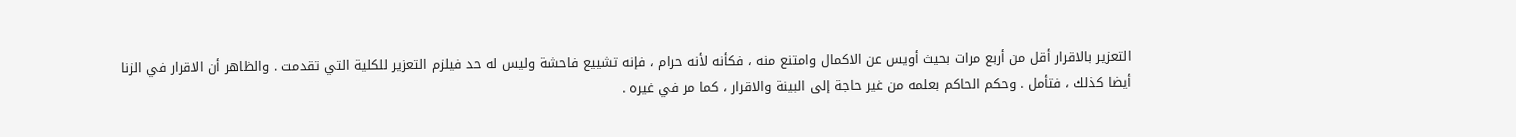التعزير بالاقرار أقل من أربع مرات بحيث أويس عن الاكمال وامتنع منه ، فكأنه لأنه حرام ، فإنه تشييع فاحشة وليس له حد فيلزم التعزير للكلية التي تقدمت . والظاهر أن الاقرار في الزنا أيضا كذلك ، فتأمل . وحكم الحاكم بعلمه من غير حاجة إلى البينة والاقرار ، كما مر في غيره .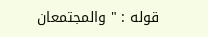قوله : " والمجتمعان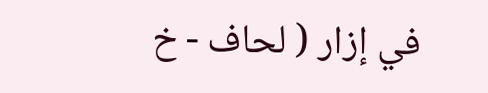في إزار ( لحاف - خ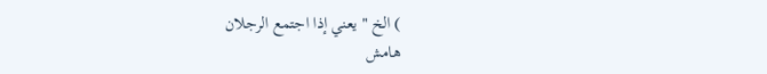) الخ " يعني إذا اجتمع الرجلان
هامش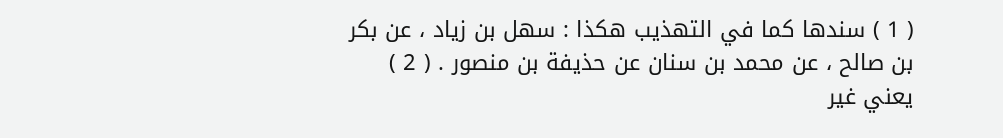( 1 ) سندها كما في التهذيب هكذا : سهل بن زياد ، عن بكر بن صالح ، عن محمد بن سنان عن حذيفة بن منصور . ( 2 ) يعني غير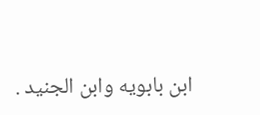ابن بابويه وابن الجنيد .